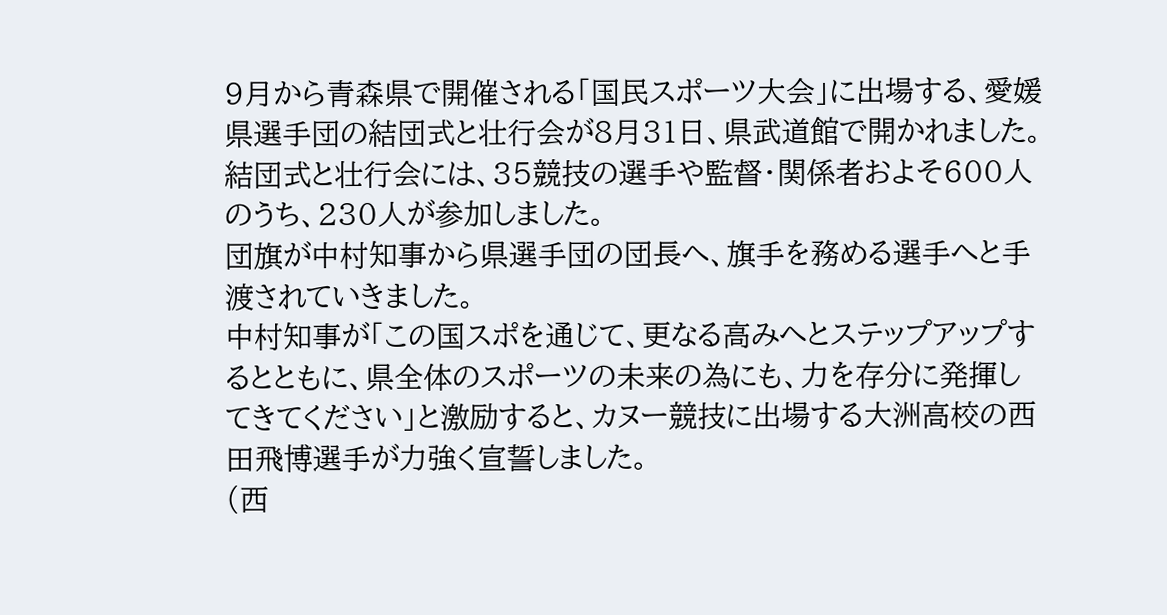9月から青森県で開催される「国民スポーツ大会」に出場する、愛媛県選手団の結団式と壮行会が8月31日、県武道館で開かれました。
結団式と壮行会には、35競技の選手や監督・関係者およそ600人のうち、230人が参加しました。
団旗が中村知事から県選手団の団長へ、旗手を務める選手へと手渡されていきました。
中村知事が「この国スポを通じて、更なる高みへとステップアップするとともに、県全体のスポーツの未来の為にも、力を存分に発揮してきてください」と激励すると、カヌー競技に出場する大洲高校の西田飛博選手が力強く宣誓しました。
(西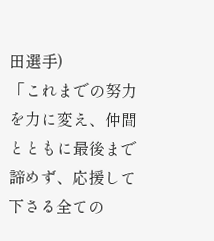田選手)
「これまでの努力を力に変え、仲間とともに最後まで諦めず、応援して下さる全ての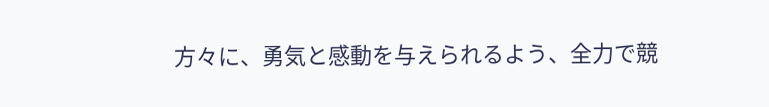方々に、勇気と感動を与えられるよう、全力で競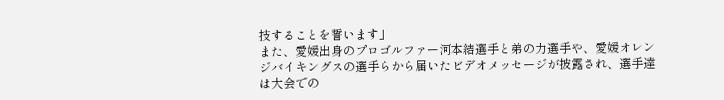技することを誓います」
また、愛媛出身のプロゴルファー河本結選手と弟の力選手や、愛媛オレンジバイキングスの選手らから届いたビデオメッセージが披露され、選手達は大会での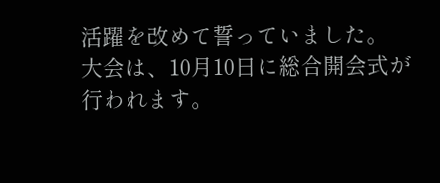活躍を改めて誓っていました。
大会は、10月10日に総合開会式が行われます。